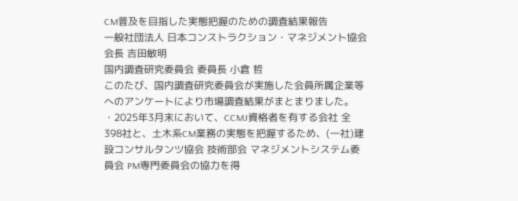CM普及を目指した実態把握のための調査結果報告
一般社団法人 日本コンストラクション・マネジメント協会 会長 吉田敏明
国内調査研究委員会 委員長 小倉 哲
このたび、国内調査研究委員会が実施した会員所属企業等へのアンケートにより市場調査結果がまとまりました。
・2025年3月末において、CCMJ資格者を有する会社 全398社と、土木系CM業務の実態を把握するため、(一社)建設コンサルタンツ協会 技術部会 マネジメントシステム委員会 PM専門委員会の協力を得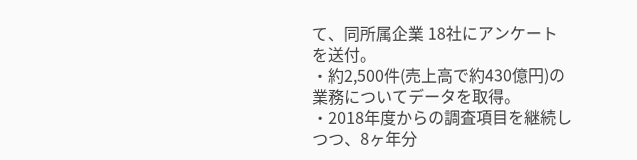て、同所属企業 18社にアンケートを送付。
・約2,500件(売上高で約430億円)の業務についてデータを取得。
・2018年度からの調査項目を継続しつつ、8ヶ年分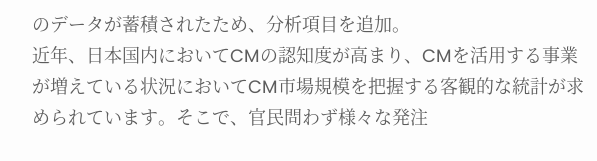のデータが蓄積されたため、分析項目を追加。
近年、日本国内においてCMの認知度が高まり、CMを活用する事業が増えている状況においてCM市場規模を把握する客観的な統計が求められています。そこで、官民問わず様々な発注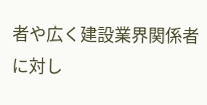者や広く建設業界関係者に対し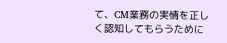て、CM業務の実情を正しく認知してもらうために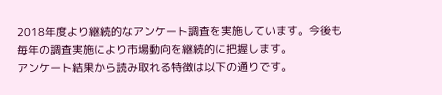2018年度より継続的なアンケート調査を実施しています。今後も毎年の調査実施により市場動向を継続的に把握します。
アンケート結果から読み取れる特徴は以下の通りです。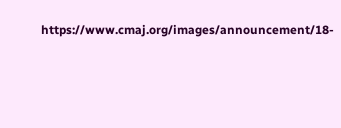https://www.cmaj.org/images/announcement/18-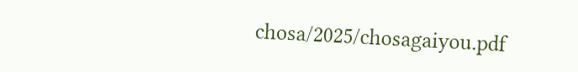chosa/2025/chosagaiyou.pdf